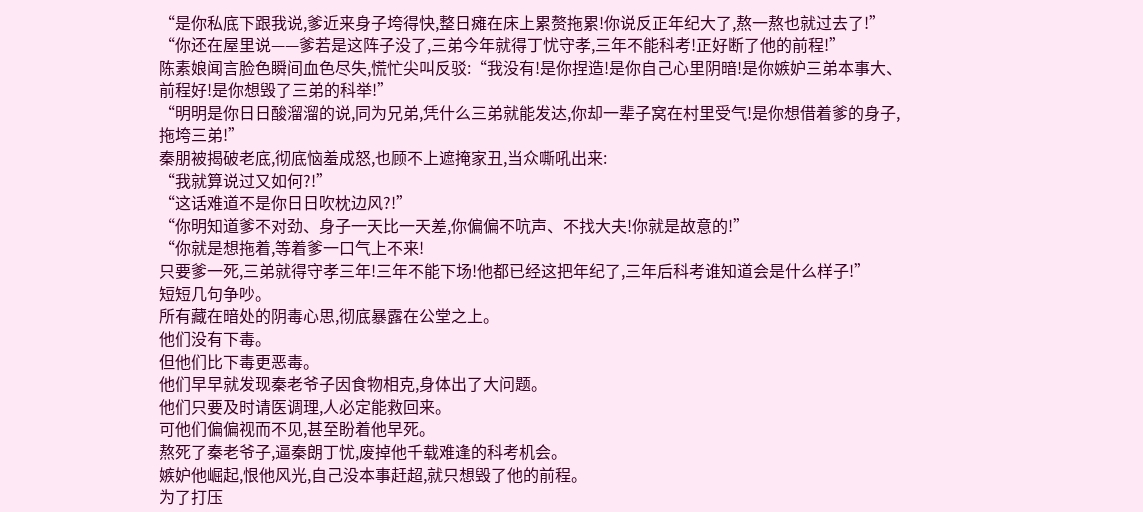“是你私底下跟我说,爹近来身子垮得快,整日瘫在床上累赘拖累!你说反正年纪大了,熬一熬也就过去了!”
“你还在屋里说——爹若是这阵子没了,三弟今年就得丁忧守孝,三年不能科考!正好断了他的前程!”
陈素娘闻言脸色瞬间血色尽失,慌忙尖叫反驳:“我没有!是你捏造!是你自己心里阴暗!是你嫉妒三弟本事大、前程好!是你想毁了三弟的科举!”
“明明是你日日酸溜溜的说,同为兄弟,凭什么三弟就能发达,你却一辈子窝在村里受气!是你想借着爹的身子,拖垮三弟!”
秦朋被揭破老底,彻底恼羞成怒,也顾不上遮掩家丑,当众嘶吼出来:
“我就算说过又如何?!”
“这话难道不是你日日吹枕边风?!”
“你明知道爹不对劲、身子一天比一天差,你偏偏不吭声、不找大夫!你就是故意的!”
“你就是想拖着,等着爹一口气上不来!
只要爹一死,三弟就得守孝三年!三年不能下场!他都已经这把年纪了,三年后科考谁知道会是什么样子!”
短短几句争吵。
所有藏在暗处的阴毒心思,彻底暴露在公堂之上。
他们没有下毒。
但他们比下毒更恶毒。
他们早早就发现秦老爷子因食物相克,身体出了大问题。
他们只要及时请医调理,人必定能救回来。
可他们偏偏视而不见,甚至盼着他早死。
熬死了秦老爷子,逼秦朗丁忧,废掉他千载难逢的科考机会。
嫉妒他崛起,恨他风光,自己没本事赶超,就只想毁了他的前程。
为了打压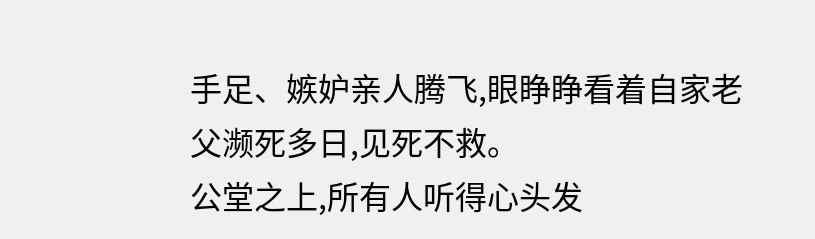手足、嫉妒亲人腾飞,眼睁睁看着自家老父濒死多日,见死不救。
公堂之上,所有人听得心头发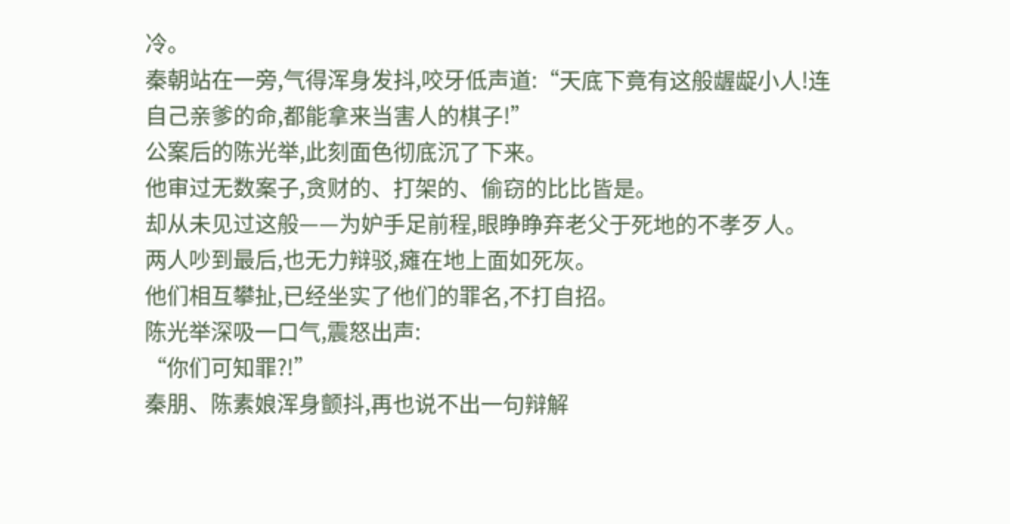冷。
秦朝站在一旁,气得浑身发抖,咬牙低声道:“天底下竟有这般龌龊小人!连自己亲爹的命,都能拿来当害人的棋子!”
公案后的陈光举,此刻面色彻底沉了下来。
他审过无数案子,贪财的、打架的、偷窃的比比皆是。
却从未见过这般——为妒手足前程,眼睁睁弃老父于死地的不孝歹人。
两人吵到最后,也无力辩驳,瘫在地上面如死灰。
他们相互攀扯,已经坐实了他们的罪名,不打自招。
陈光举深吸一口气,震怒出声:
“你们可知罪?!”
秦朋、陈素娘浑身颤抖,再也说不出一句辩解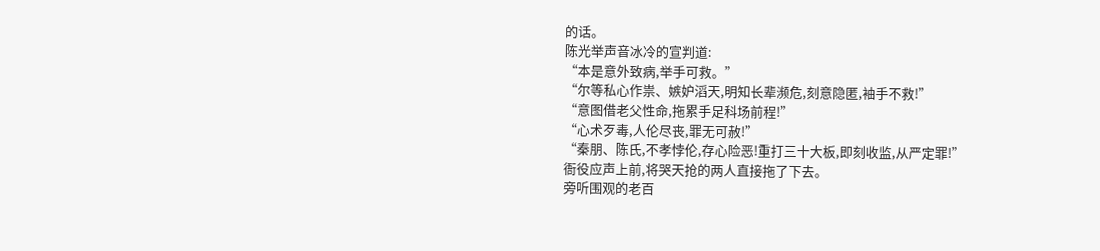的话。
陈光举声音冰冷的宣判道:
“本是意外致病,举手可救。”
“尔等私心作祟、嫉妒滔天,明知长辈濒危,刻意隐匿,袖手不救!”
“意图借老父性命,拖累手足科场前程!”
“心术歹毒,人伦尽丧,罪无可赦!”
“秦朋、陈氏,不孝悖伦,存心险恶!重打三十大板,即刻收监,从严定罪!”
衙役应声上前,将哭天抢的两人直接拖了下去。
旁听围观的老百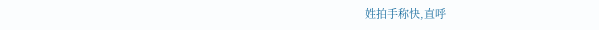姓拍手称快,直呼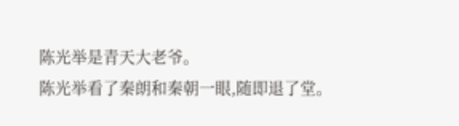陈光举是青天大老爷。
陈光举看了秦朗和秦朝一眼,随即退了堂。